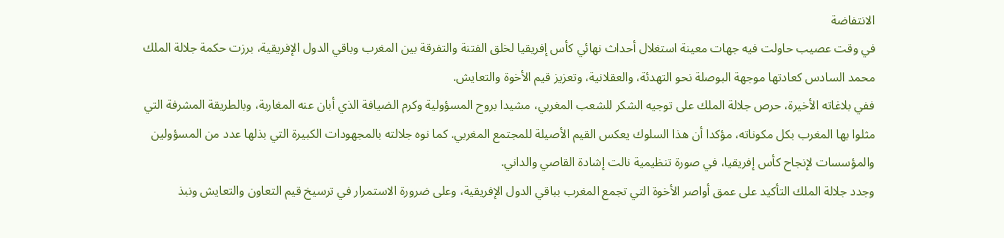الانتفاضة
في وقت عصيب حاولت فيه جهات معينة استغلال أحداث نهائي كأس إفريقيا لخلق الفتنة والتفرقة بين المغرب وباقي الدول الإفريقية، برزت حكمة جلالة الملك محمد السادس كعادتها موجهة البوصلة نحو التهدئة، والعقلانية، وتعزيز قيم الأخوة والتعايش.
ففي بلاغاته الأخيرة، حرص جلالة الملك على توجيه الشكر للشعب المغربي، مشيدا بروح المسؤولية وكرم الضيافة الذي أبان عنه المغاربة، وبالطريقة المشرفة التي مثلوا بها المغرب بكل مكوناته، مؤكدا أن هذا السلوك يعكس القيم الأصيلة للمجتمع المغربي. كما نوه جلالته بالمجهودات الكبيرة التي بذلها عدد من المسؤولين والمؤسسات لإنجاح كأس إفريقيا، في صورة تنظيمية نالت إشادة القاصي والداني.
وجدد جلالة الملك التأكيد على عمق أواصر الأخوة التي تجمع المغرب بباقي الدول الإفريقية، وعلى ضرورة الاستمرار في ترسيخ قيم التعاون والتعايش ونبذ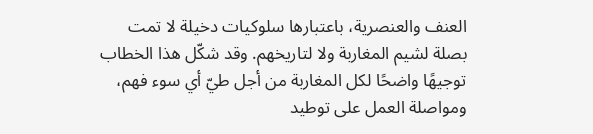العنف والعنصرية، باعتبارها سلوكيات دخيلة لا تمت بصلة لشيم المغاربة ولا لتاريخهم. وقد شكّل هذا الخطاب توجيهًا واضحًا لكل المغاربة من أجل طيّ أي سوء فهم، ومواصلة العمل على توطيد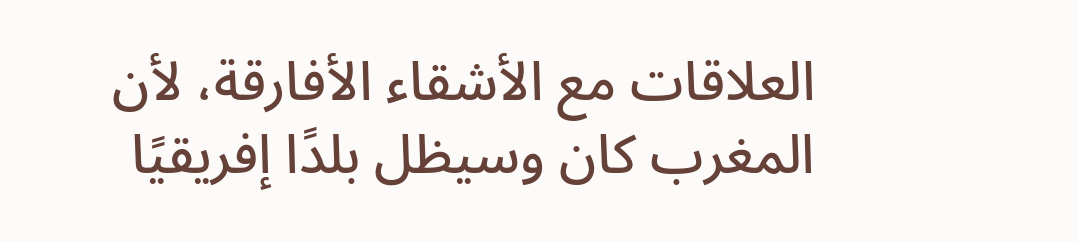العلاقات مع الأشقاء الأفارقة، لأن المغرب كان وسيظل بلدًا إفريقيًا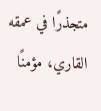متجذرًا في عمقه القاري، مؤمنًا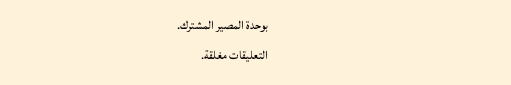بوحدة المصير المشترك.
التعليقات مغلقة.